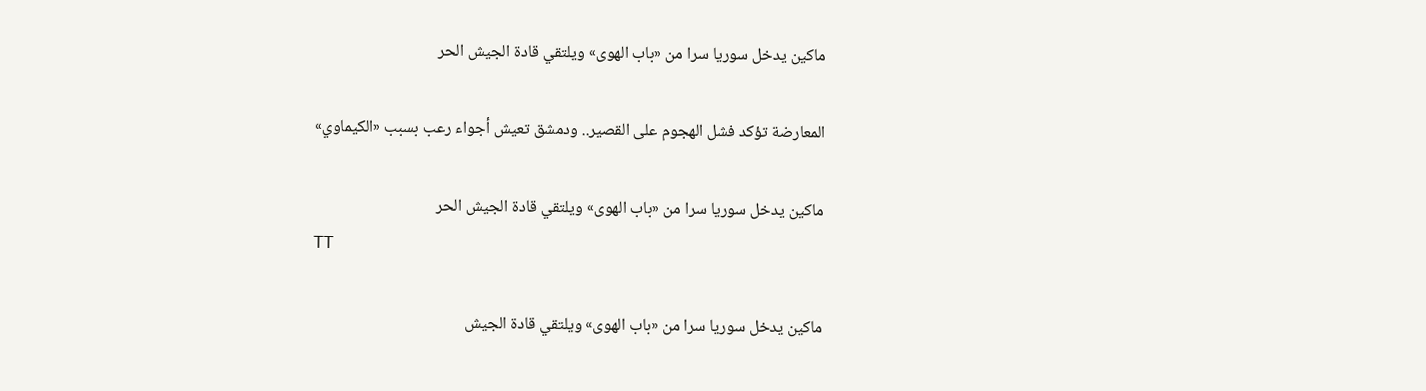ماكين يدخل سوريا سرا من «باب الهوى» ويلتقي قادة الجيش الحر

المعارضة تؤكد فشل الهجوم على القصير.. ودمشق تعيش أجواء رعب بسبب «الكيماوي»

ماكين يدخل سوريا سرا من «باب الهوى» ويلتقي قادة الجيش الحر
TT

ماكين يدخل سوريا سرا من «باب الهوى» ويلتقي قادة الجيش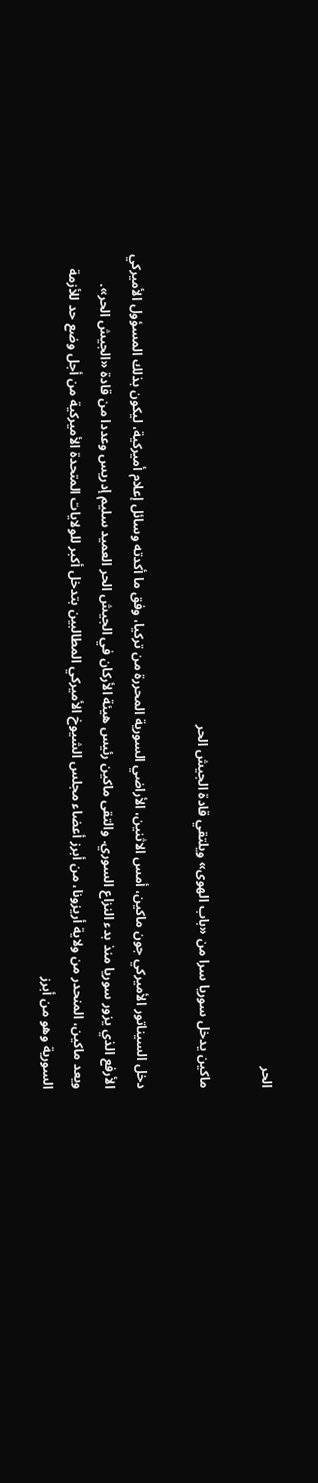الحر

ماكين يدخل سوريا سرا من «باب الهوى» ويلتقي قادة الجيش الحر

دخل السيناتور الأميركي جون ماكين، أمس الاثنين، الأراضي السورية المحررة من تركيا، وفق ما أكدته وسائل إعلام أميركية، ليكون بذلك المسؤول الأميركي الأرفع الذي يزور سوريا منذ بدء النزاع السوري. والتقى ماكين رئيس هيئة الأركان في الجيش الحر العميد سليم إدريس وعددا من قادة «الجيش الحر».
ويعد ماكين، المنحدر من ولاية أريزونا، من أبرز أعضاء مجلس الشيوخ الأميركي المطالبين بتدخل أكبر للولايات المتحدة الأميركية من أجل وضع حد للأزمة السورية وهو من أبرز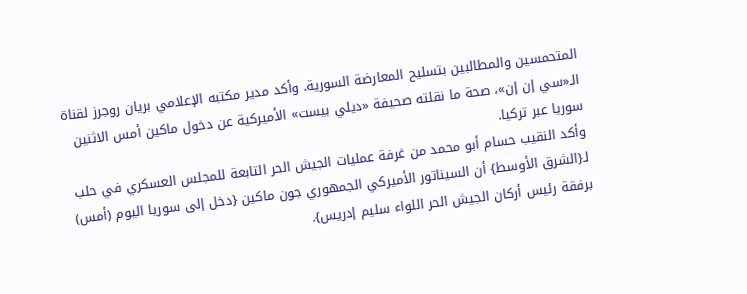المتحمسين والمطالبين بتسليح المعارضة السورية. وأكد مدير مكتبه الإعلامي بريان روجرز لقناة الـ«سي إن إن»، صحة ما نقلته صحيفة «ديلي بيست» الأميركية عن دخول ماكين أمس الاثنين سوريا عبر تركيا.
وأكد النقيب حسام أبو محمد من غرفة عمليات الجيش الحر التابعة للمجلس العسكري في حلب لـ{الشرق الأوسط} أن السيناتور الأميركي الجمهوري جون ماكين {دخل إلى سوريا اليوم (أمس) برفقة رئيس أركان الجيش الحر اللواء سليم إدريس}.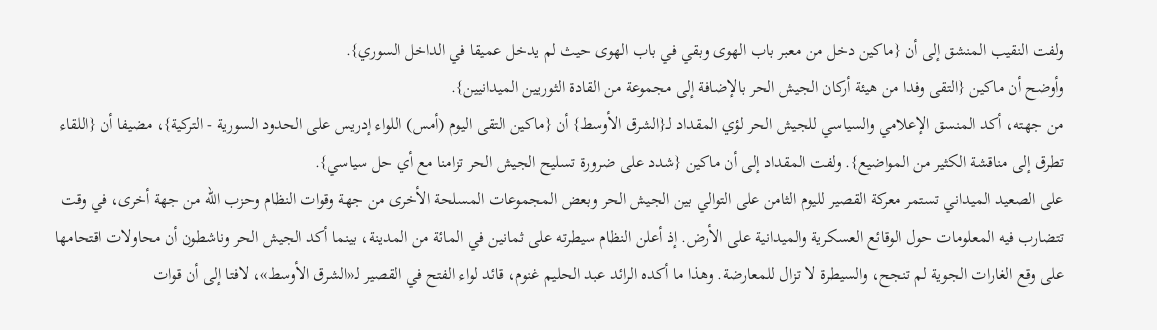ولفت النقيب المنشق إلى أن {ماكين دخل من معبر باب الهوى وبقي في باب الهوى حيث لم يدخل عميقا في الداخل السوري}.
وأوضح أن ماكين {التقى وفدا من هيئة أركان الجيش الحر بالإضافة إلى مجموعة من القادة الثوريين الميدانيين}.
من جهته، أكد المنسق الإعلامي والسياسي للجيش الحر لؤي المقداد لـ{الشرق الأوسط} أن {ماكين التقى اليوم (أمس) اللواء إدريس على الحدود السورية - التركية}، مضيفا أن {اللقاء تطرق إلى مناقشة الكثير من المواضيع}. ولفت المقداد إلى أن ماكين {شدد على ضرورة تسليح الجيش الحر تزامنا مع أي حل سياسي}.
على الصعيد الميداني تستمر معركة القصير لليوم الثامن على التوالي بين الجيش الحر وبعض المجموعات المسلحة الأخرى من جهة وقوات النظام وحزب الله من جهة أخرى، في وقت تتضارب فيه المعلومات حول الوقائع العسكرية والميدانية على الأرض. إذ أعلن النظام سيطرته على ثمانين في المائة من المدينة، بينما أكد الجيش الحر وناشطون أن محاولات اقتحامها على وقع الغارات الجوية لم تنجح، والسيطرة لا تزال للمعارضة. وهذا ما أكده الرائد عبد الحليم غنوم، قائد لواء الفتح في القصير لـ«الشرق الأوسط»، لافتا إلى أن قوات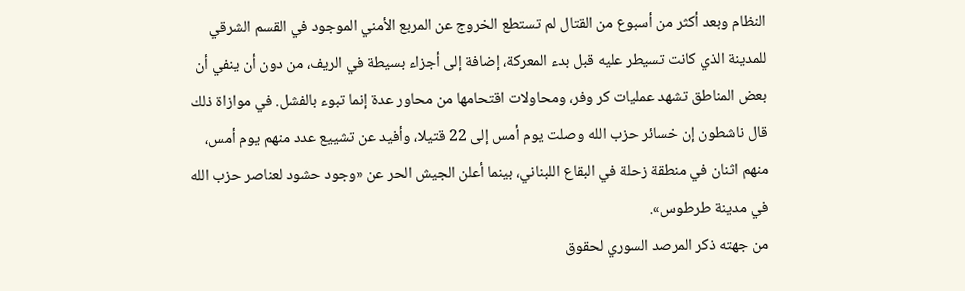النظام وبعد أكثر من أسبوع من القتال لم تستطع الخروج عن المربع الأمني الموجود في القسم الشرقي للمدينة الذي كانت تسيطر عليه قبل بدء المعركة، إضافة إلى أجزاء بسيطة في الريف، من دون أن ينفي أن بعض المناطق تشهد عمليات كر وفر، ومحاولات اقتحامها من محاور عدة إنما تبوء بالفشل. في موازاة ذلك قال ناشطون إن خسائر حزب الله وصلت يوم أمس إلى 22 قتيلا، وأفيد عن تشييع عدد منهم يوم أمس، منهم اثنان في منطقة زحلة في البقاع اللبناني، بينما أعلن الجيش الحر عن «وجود حشود لعناصر حزب الله في مدينة طرطوس».
من جهته ذكر المرصد السوري لحقوق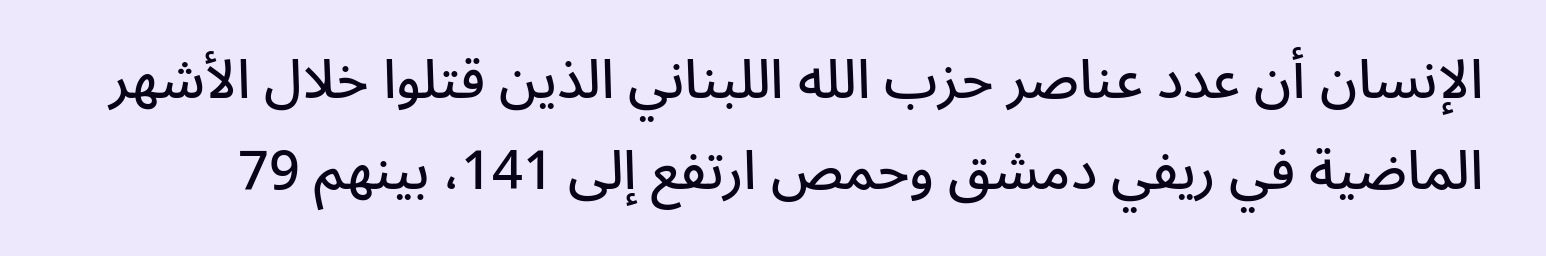الإنسان أن عدد عناصر حزب الله اللبناني الذين قتلوا خلال الأشهر الماضية في ريفي دمشق وحمص ارتفع إلى 141، بينهم 79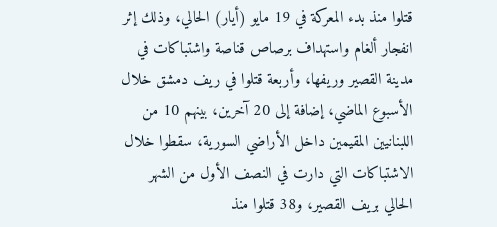قتلوا منذ بدء المعركة في 19 مايو (أيار) الحالي، وذلك إثر انفجار ألغام واستهداف برصاص قناصة واشتباكات في مدينة القصير وريفها، وأربعة قتلوا في ريف دمشق خلال الأسبوع الماضي، إضافة إلى 20 آخرين، بينهم 10 من اللبنانيين المقيمين داخل الأراضي السورية، سقطوا خلال الاشتباكات التي دارت في النصف الأول من الشهر الحالي بريف القصير، و38 قتلوا منذ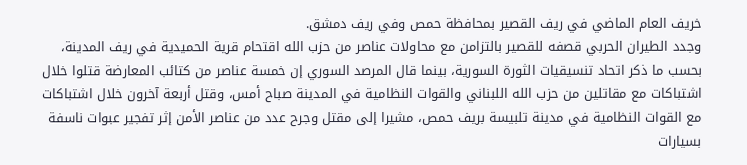خريف العام الماضي في ريف القصير بمحافظة حمص وفي ريف دمشق.
وجدد الطيران الحربي قصفه للقصير بالتزامن مع محاولات عناصر من حزب الله اقتحام قرية الحميدية في ريف المدينة، بحسب ما ذكر اتحاد تنسيقيات الثورة السورية، بينما قال المرصد السوري إن خمسة عناصر من كتائب المعارضة قتلوا خلال اشتباكات مع مقاتلين من حزب الله اللبناني والقوات النظامية في المدينة صباح أمس، وقتل أربعة آخرون خلال اشتباكات مع القوات النظامية في مدينة تلبيسة بريف حمص، مشيرا إلى مقتل وجرح عدد من عناصر الأمن إثر تفجير عبوات ناسفة بسيارات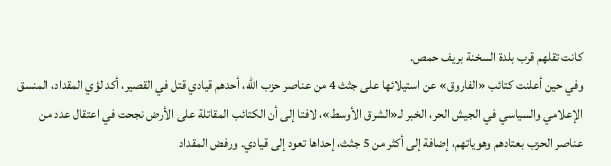كانت تقلهم قرب بلدة السخنة بريف حمص.
وفي حين أعلنت كتائب «الفاروق» عن استيلائها على جثث 4 من عناصر حزب الله، أحدهم قيادي قتل في القصير، أكد لؤي المقداد، المنسق الإعلامي والسياسي في الجيش الحر، الخبر لـ«الشرق الأوسط»، لافتا إلى أن الكتائب المقاتلة على الأرض نجحت في اعتقال عدد من عناصر الحزب بعتادهم وهوياتهم، إضافة إلى أكثر من 5 جثث، إحداها تعود إلى قيادي. ورفض المقداد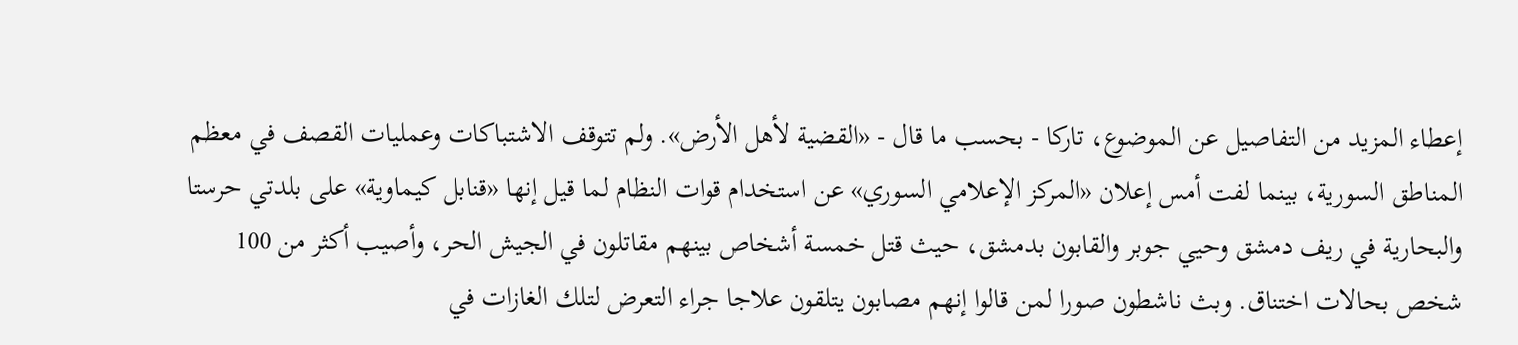إعطاء المزيد من التفاصيل عن الموضوع، تاركا - بحسب ما قال - «القضية لأهل الأرض». ولم تتوقف الاشتباكات وعمليات القصف في معظم المناطق السورية، بينما لفت أمس إعلان «المركز الإعلامي السوري» عن استخدام قوات النظام لما قيل إنها «قنابل كيماوية» على بلدتي حرستا والبحارية في ريف دمشق وحيي جوبر والقابون بدمشق، حيث قتل خمسة أشخاص بينهم مقاتلون في الجيش الحر، وأصيب أكثر من 100 شخص بحالات اختناق. وبث ناشطون صورا لمن قالوا إنهم مصابون يتلقون علاجا جراء التعرض لتلك الغازات في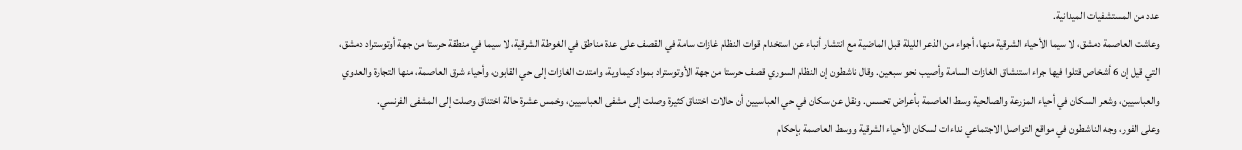عدد من المستشفيات الميدانية.
وعاشت العاصمة دمشق، لا سيما الأحياء الشرقية منها، أجواء من الذعر الليلة قبل الماضية مع انتشار أنباء عن استخدام قوات النظام غازات سامة في القصف على عدة مناطق في الغوطة الشرقية، لا سيما في منطقة حرستا من جهة أوتوستراد دمشق، التي قيل إن 6 أشخاص قتلوا فيها جراء استنشاق الغازات السامة وأصيب نحو سبعين. وقال ناشطون إن النظام السوري قصف حرستا من جهة الأوتوستراد بمواد كيماوية، وامتدت الغازات إلى حي القابون، وأحياء شرق العاصمة، منها التجارة والعدوي والعباسيين، وشعر السكان في أحياء المزرعة والصالحية وسط العاصمة بأعراض تحسس. ونقل عن سكان في حي العباسيين أن حالات اختناق كثيرة وصلت إلى مشفى العباسيين، وخمس عشرة حالة اختناق وصلت إلى المشفى الفرنسي.
وعلى الفور، وجه الناشطون في مواقع التواصل الاجتماعي نداءات لسكان الأحياء الشرقية ووسط العاصمة بإحكام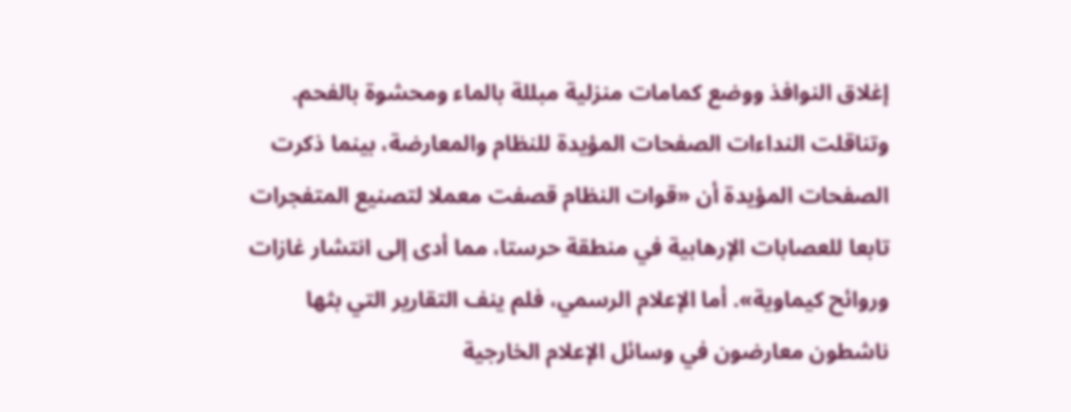إغلاق النوافذ ووضع كمامات منزلية مبللة بالماء ومحشوة بالفحم. وتناقلت النداءات الصفحات المؤيدة للنظام والمعارضة، بينما ذكرت الصفحات المؤيدة أن «قوات النظام قصفت معملا لتصنيع المتفجرات تابعا للعصابات الإرهابية في منطقة حرستا، مما أدى إلى انتشار غازات وروائح كيماوية». أما الإعلام الرسمي، فلم ينف التقارير التي بثها ناشطون معارضون في وسائل الإعلام الخارجية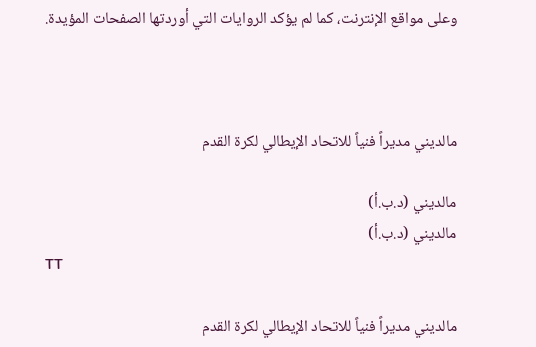وعلى مواقع الإنترنت، كما لم يؤكد الروايات التي أوردتها الصفحات المؤيدة.



مالديني مديراً فنياً للاتحاد الإيطالي لكرة القدم

مالديني (د.ب.أ)
مالديني (د.ب.أ)
TT

مالديني مديراً فنياً للاتحاد الإيطالي لكرة القدم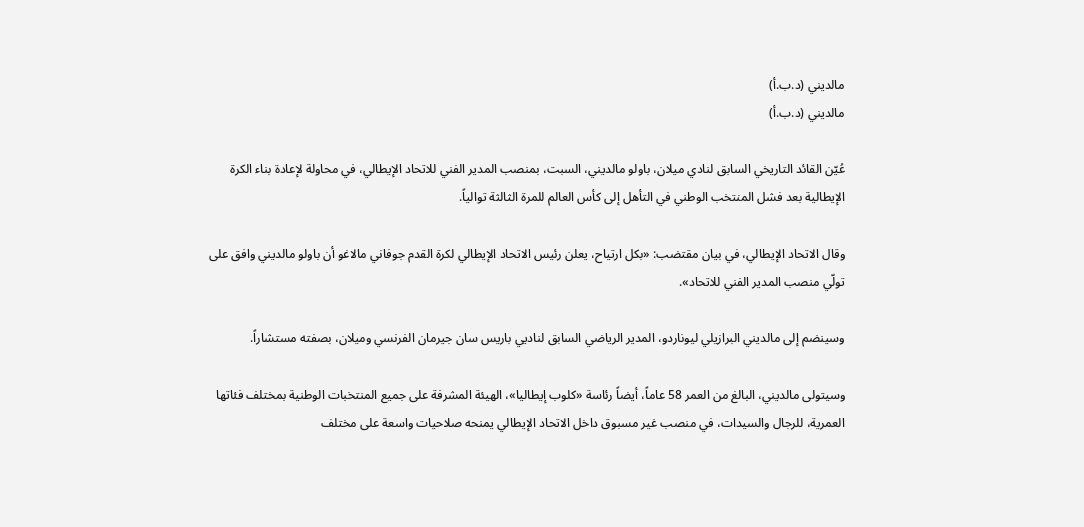مالديني (د.ب.أ)
مالديني (د.ب.أ)

عُيّن القائد التاريخي السابق لنادي ميلان، باولو مالديني، السبت، بمنصب المدير الفني للاتحاد الإيطالي، في محاولة لإعادة بناء الكرة الإيطالية بعد فشل المنتخب الوطني في التأهل إلى كأس العالم للمرة الثالثة توالياً.

وقال الاتحاد الإيطالي، في بيان مقتضب: «بكل ارتياح، يعلن رئيس الاتحاد الإيطالي لكرة القدم جوفاني مالاغو أن باولو مالديني وافق على تولّي منصب المدير الفني للاتحاد».

وسينضم إلى مالديني البرازيلي ليوناردو، المدير الرياضي السابق لناديي باريس سان جيرمان الفرنسي وميلان، بصفته مستشاراً.

وسيتولى مالديني، البالغ من العمر 58 عاماً، أيضاً رئاسة «كلوب إيطاليا»، الهيئة المشرفة على جميع المنتخبات الوطنية بمختلف فئاتها العمرية، للرجال والسيدات، في منصب غير مسبوق داخل الاتحاد الإيطالي يمنحه صلاحيات واسعة على مختلف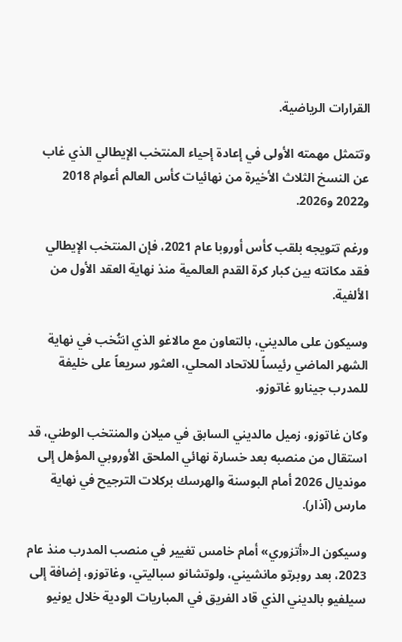القرارات الرياضية.

وتتمثل مهمته الأولى في إعادة إحياء المنتخب الإيطالي الذي غاب عن النسخ الثلاث الأخيرة من نهائيات كأس العالم أعوام 2018 و2022 و2026.

ورغم تتويجه بلقب كأس أوروبا عام 2021، فإن المنتخب الإيطالي فقد مكانته بين كبار كرة القدم العالمية منذ نهاية العقد الأول من الألفية.

وسيكون على مالديني، بالتعاون مع مالاغو الذي انتُخب في نهاية الشهر الماضي رئيساً للاتحاد المحلي، العثور سريعاً على خليفة للمدرب جينارو غاتوزو.

وكان غاتوزو، زميل مالديني السابق في ميلان والمنتخب الوطني، قد استقال من منصبه بعد خسارة نهائي الملحق الأوروبي المؤهل إلى مونديال 2026 أمام البوسنة والهرسك بركلات الترجيح في نهاية مارس (آذار).

وسيكون الـ«أتزوري» أمام خامس تغيير في منصب المدرب منذ عام 2023، بعد روبرتو مانشيني، ولوتشانو سباليتي، وغاتوزو، إضافة إلى سيلفيو بالديني الذي قاد الفريق في المباريات الودية خلال يونيو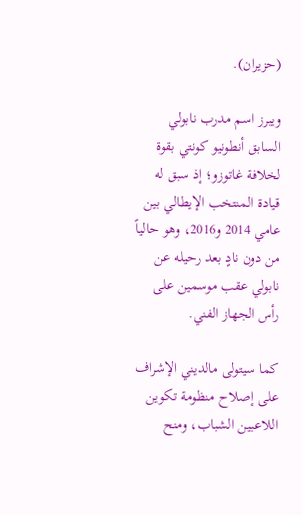(حزيران).

ويبرز اسم مدرب نابولي السابق أنطونيو كونتي بقوة لخلافة غاتوزو؛ إذ سبق له قيادة المنتخب الإيطالي بين عامي 2014 و2016، وهو حالياً من دون نادٍ بعد رحيله عن نابولي عقب موسمين على رأس الجهاز الفني.

كما سيتولى مالديني الإشراف على إصلاح منظومة تكوين اللاعبين الشباب، ومنح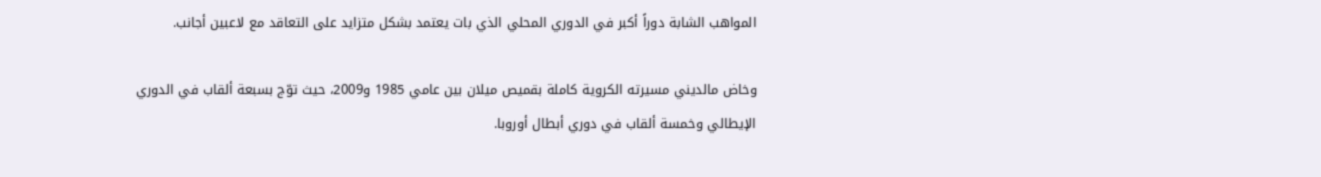المواهب الشابة دوراً أكبر في الدوري المحلي الذي بات يعتمد بشكل متزايد على التعاقد مع لاعبين أجانب.

وخاض مالديني مسيرته الكروية كاملة بقميص ميلان بين عامي 1985 و2009، حيث توّج بسبعة ألقاب في الدوري الإيطالي وخمسة ألقاب في دوري أبطال أوروبا.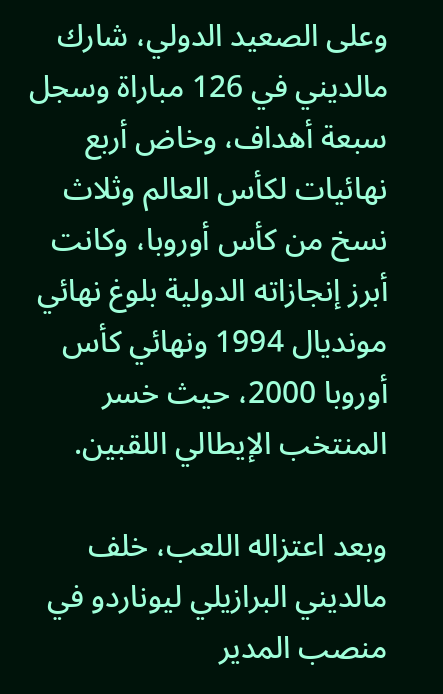وعلى الصعيد الدولي، شارك مالديني في 126 مباراة وسجل سبعة أهداف، وخاض أربع نهائيات لكأس العالم وثلاث نسخ من كأس أوروبا، وكانت أبرز إنجازاته الدولية بلوغ نهائي مونديال 1994 ونهائي كأس أوروبا 2000، حيث خسر المنتخب الإيطالي اللقبين.

وبعد اعتزاله اللعب، خلف مالديني البرازيلي ليوناردو في منصب المدير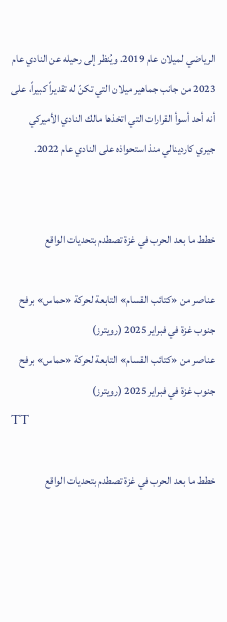الرياضي لميلان عام 2019. ويُنظر إلى رحيله عن النادي عام 2023 من جانب جماهير ميلان التي تكنّ له تقديراً كبيراً، على أنه أحد أسوأ القرارات التي اتخذها مالك النادي الأميركي جيري كاردينالي منذ استحواذه على النادي عام 2022.


خطط ما بعد الحرب في غزة تصطدم بتحديات الواقع

عناصر من «كتائب القسام» التابعة لحركة «حماس» برفح جنوب غزة في فبراير 2025 (رويترز)
عناصر من «كتائب القسام» التابعة لحركة «حماس» برفح جنوب غزة في فبراير 2025 (رويترز)
TT

خطط ما بعد الحرب في غزة تصطدم بتحديات الواقع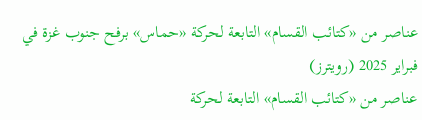عناصر من «كتائب القسام» التابعة لحركة «حماس» برفح جنوب غزة في فبراير 2025 (رويترز)
عناصر من «كتائب القسام» التابعة لحركة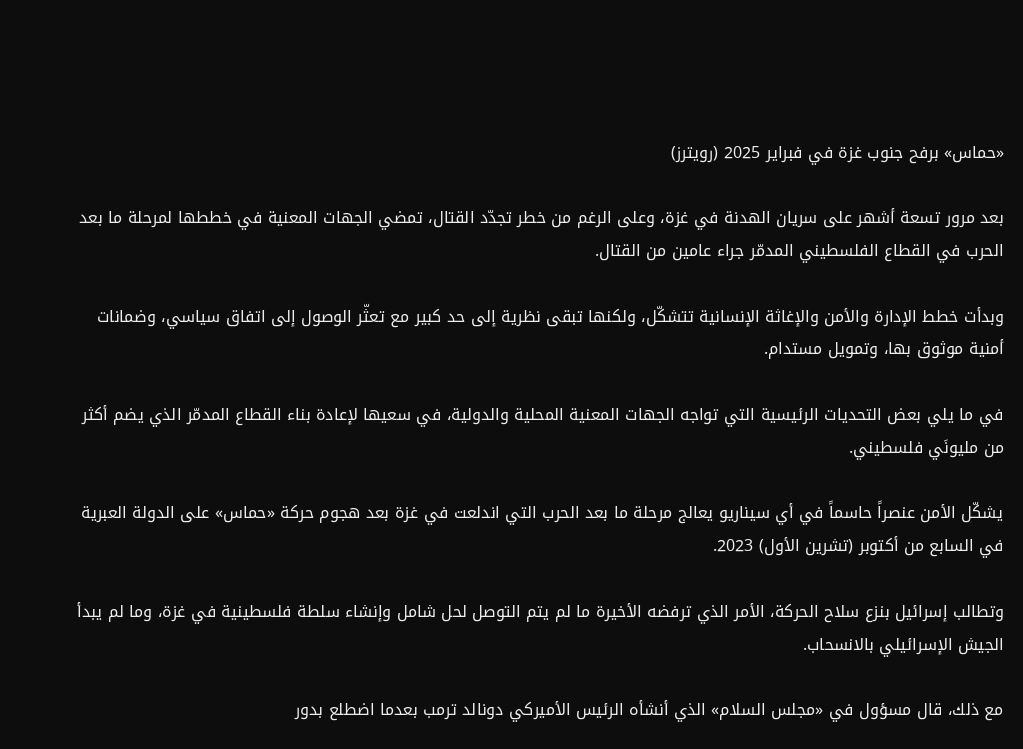«حماس» برفح جنوب غزة في فبراير 2025 (رويترز)

بعد مرور تسعة أشهر على سريان الهدنة في غزة، وعلى الرغم من خطر تجدّد القتال، تمضي الجهات المعنية في خططها لمرحلة ما بعد الحرب في القطاع الفلسطيني المدمّر جراء عامين من القتال.

وبدأت خطط الإدارة والأمن والإغاثة الإنسانية تتشكّل، ولكنها تبقى نظرية إلى حد كبير مع تعثّر الوصول إلى اتفاق سياسي، وضمانات أمنية موثوق بها، وتمويل مستدام.

في ما يلي بعض التحديات الرئيسية التي تواجه الجهات المعنية المحلية والدولية، في سعيها لإعادة بناء القطاع المدمّر الذي يضم أكثر من مليونَي فلسطيني.

يشكّل الأمن عنصراً حاسماً في أي سيناريو يعالج مرحلة ما بعد الحرب التي اندلعت في غزة بعد هجوم حركة «حماس» على الدولة العبرية في السابع من أكتوبر (تشرين الأول) 2023.

وتطالب إسرائيل بنزع سلاح الحركة، الأمر الذي ترفضه الأخيرة ما لم يتم التوصل لحل شامل وإنشاء سلطة فلسطينية في غزة، وما لم يبدأ الجيش الإسرائيلي بالانسحاب.

مع ذلك، قال مسؤول في «مجلس السلام» الذي أنشأه الرئيس الأميركي دونالد ترمب بعدما اضطلع بدور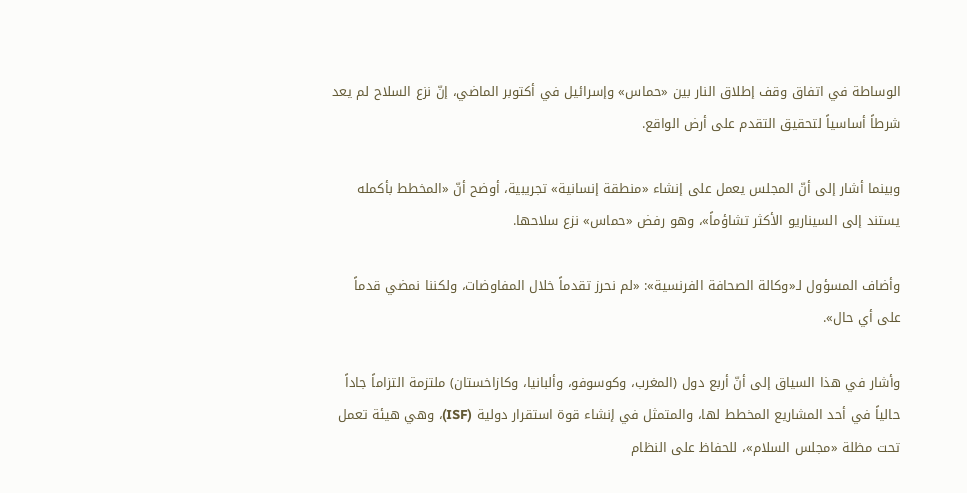الوساطة في اتفاق وقف إطلاق النار بين «حماس» وإسرائيل في أكتوبر الماضي، إنّ نزع السلاح لم يعد شرطاً أساسياً لتحقيق التقدم على أرض الواقع.

وبينما أشار إلى أنّ المجلس يعمل على إنشاء «منطقة إنسانية» تجريبية، أوضح أنّ «المخطط بأكمله يستند إلى السيناريو الأكثر تشاؤماً»، وهو رفض «حماس» نزع سلاحها.

وأضاف المسؤول لـ«وكالة الصحافة الفرنسية»: «لم نحرز تقدماً خلال المفاوضات، ولكننا نمضي قدماً على أي حال».

وأشار في هذا السياق إلى أنّ أربع دول (المغرب، وكوسوفو، وألبانيا، وكازاخستان) ملتزمة التزاماً جاداً حالياً في أحد المشاريع المخطط لها، والمتمثل في إنشاء قوة استقرار دولية (ISF)، وهي هيئة تعمل تحت مظلة «مجلس السلام»، للحفاظ على النظام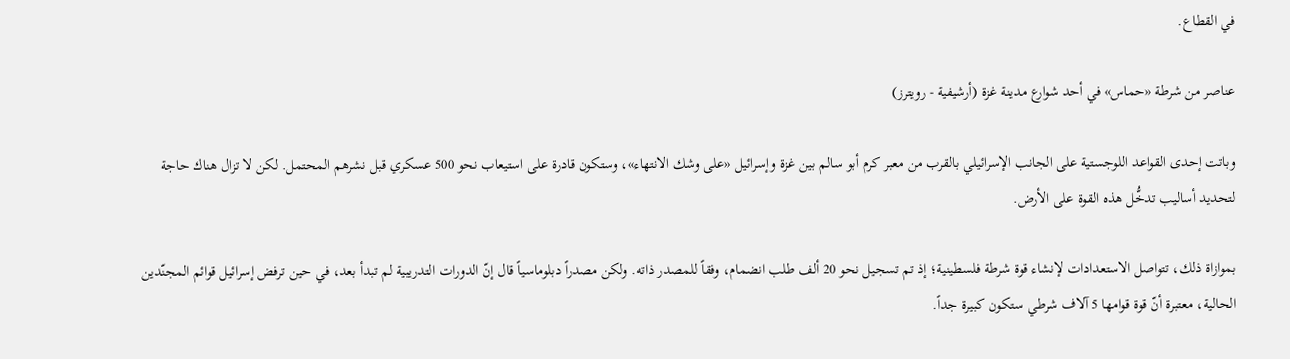في القطاع.

عناصر من شرطة «حماس» في أحد شوارع مدينة غزة (أرشيفية - رويترز)

وباتت إحدى القواعد اللوجستية على الجانب الإسرائيلي بالقرب من معبر كرم أبو سالم بين غزة وإسرائيل «على وشك الانتهاء»، وستكون قادرة على استيعاب نحو 500 عسكري قبل نشرهم المحتمل. لكن لا تزال هناك حاجة لتحديد أساليب تدخُّل هذه القوة على الأرض.

بموازاة ذلك، تتواصل الاستعدادات لإنشاء قوة شرطة فلسطينية؛ إذ تم تسجيل نحو 20 ألف طلب انضمام، وفقاً للمصدر ذاته. ولكن مصدراً دبلوماسياً قال إنّ الدورات التدريبية لم تبدأ بعد، في حين ترفض إسرائيل قوائم المجنّدين الحالية، معتبرة أنّ قوة قوامها 5 آلاف شرطي ستكون كبيرة جداً.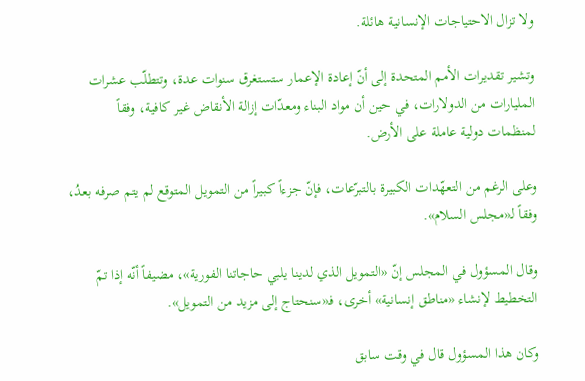ولا تزال الاحتياجات الإنسانية هائلة.

وتشير تقديرات الأمم المتحدة إلى أنّ إعادة الإعمار ستستغرق سنوات عدة، وتتطلّب عشرات المليارات من الدولارات، في حين أن مواد البناء ومعدّات إزالة الأنقاض غير كافية، وفقاً لمنظمات دولية عاملة على الأرض.

وعلى الرغم من التعهّدات الكبيرة بالتبرّعات، فإنّ جزءاً كبيراً من التمويل المتوقع لم يتم صرفه بعدُ، وفقاً لـ«مجلس السلام».

وقال المسؤول في المجلس إنّ «التمويل الذي لدينا يلبي حاجاتنا الفورية»، مضيفاً أنّه إذا تمّ التخطيط لإنشاء «مناطق إنسانية» أخرى، فـ«سنحتاج إلى مزيد من التمويل».

وكان هذا المسؤول قال في وقت سابق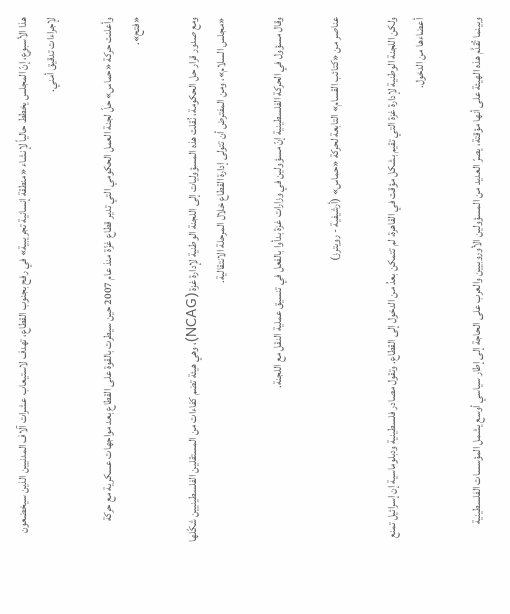هذا الأسبوع، إنّ المجلس يخطط حالياً لإنشاء «منطقة إنسانية تجريبية» في رفح بجنوب القطاع، تهدف لاستيعاب عشرات آلاف المدنيين الذين سيخضعون لإجراءات تدقيق أمني.

وأعلنت حركة «حماس» حلّ لجنة العمل الحكومي التي تدير قطاع غزّة منذ عام 2007 حين سيطرت بالقوة على القطاع بعد مواجهات عسكرية مع حركة «فتح».

ومع صدور قرار حل الحكومة، نُقلت هذه المسؤوليات إلى اللجنة الوطنية لإدارة غزة (NCAG)، وهي هيئة تضم كفاءات من المستقلين الفلسطينيين شكّلها «مجلس السلام»، ومن المفترض أن تتولى إدارة القطاع خلال المرحلة الانتقالية.

وقال مسؤول في الحركة الفلسطينية إنّ مسؤولين في وزارات غزة بدأوا بالفعل في تنسيق عملية النقل مع اللجنة.

عناصر من «كتائب القسام» التابعة لحركة «حماس» (أرشيفية - رويترز)

ولكن اللجنة الوطنية لإدارة غزة التي تقيم بشكل مؤقت في القاهرة، لم تتمكن بعدُ من الدخول إلى القطاع. وتقول مصادر فلسطينية ودبلوماسية إن إسرائيل تمنع أعضاءها من الدخول.

وبينما تُقدَّم هذه الهيئة على أنها مؤقتة، يصرّ العديد من المسؤولين الأوروبيين والعرب على الحاجة إلى إطار سياسي أوسع يشمل المؤسسات الفلسطينية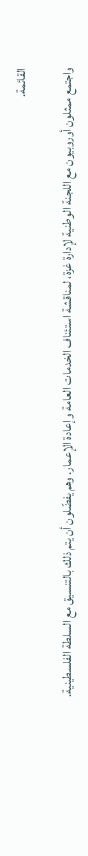القائمة.

واجتمع ممثلون أوروبيون مع اللجنة الوطنية لإدارة غزة، لمناقشة استئناف الخدمات العامة وإعادة الإعمار. وهم يفضّلون أن يتم ذلك بالتنسيق مع السلطة الفلسطينية.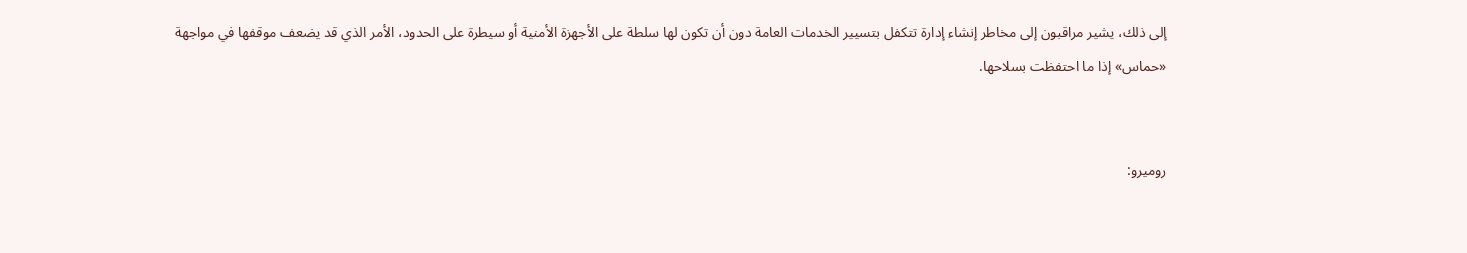إلى ذلك، يشير مراقبون إلى مخاطر إنشاء إدارة تتكفل بتسيير الخدمات العامة دون أن تكون لها سلطة على الأجهزة الأمنية أو سيطرة على الحدود، الأمر الذي قد يضعف موقفها في مواجهة «حماس» إذا ما احتفظت بسلاحها.


روميرو: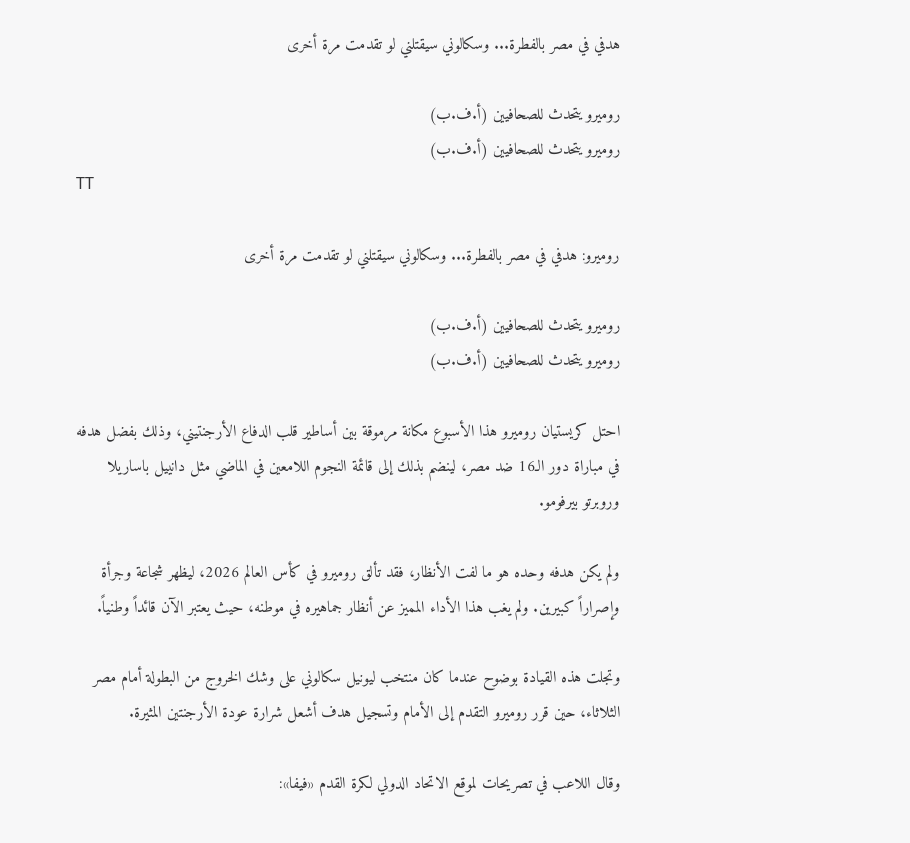هدفي في مصر بالفطرة... وسكالوني سيقتلني لو تقدمت مرة أخرى

روميرو يتحدث للصحافيين (أ.ف.ب)
روميرو يتحدث للصحافيين (أ.ف.ب)
TT

روميرو: هدفي في مصر بالفطرة... وسكالوني سيقتلني لو تقدمت مرة أخرى

روميرو يتحدث للصحافيين (أ.ف.ب)
روميرو يتحدث للصحافيين (أ.ف.ب)

احتل كريستيان روميرو هذا الأسبوع مكانة مرموقة بين أساطير قلب الدفاع الأرجنتيني، وذلك بفضل هدفه في مباراة دور الـ16 ضد مصر، لينضم بذلك إلى قائمة النجوم اللامعين في الماضي مثل دانييل باساريلا وروبرتو بيرفومو.

ولم يكن هدفه وحده هو ما لفت الأنظار، فقد تألق روميرو في كأس العالم 2026، ليظهر شجاعة وجرأة وإصراراً كبيرين. ولم يغب هذا الأداء المميز عن أنظار جماهيره في موطنه، حيث يعتبر الآن قائداً وطنياً.

وتجلت هذه القيادة بوضوح عندما كان منتخب ليونيل سكالوني على وشك الخروج من البطولة أمام مصر الثلاثاء، حين قرر روميرو التقدم إلى الأمام وتسجيل هدف أشعل شرارة عودة الأرجنتين المثيرة.

وقال اللاعب في تصريحات لموقع الاتحاد الدولي لكرة القدم «فيفا»: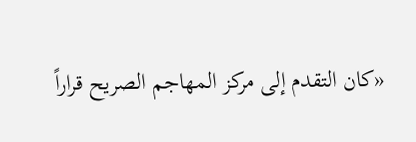«كان التقدم إلى مركز المهاجم الصريح قراراً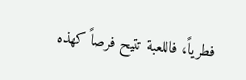فطرياً، فاللعبة تتيح فرصاً كهذه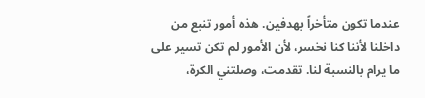عندما تكون متأخراً بهدفين. هذه أمور تنبع من داخلنا لأننا كنا نخسر، لأن الأمور لم تكن تسير على ما يرام بالنسبة لنا. تقدمت، وصلتني الكرة،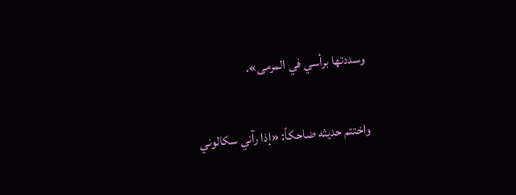وسددتها برأسي في المرمى».

واختتم حديثه ضاحكاً: «إذا رآني سكالوني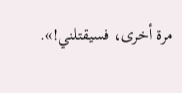مرة أخرى، فسيقتلني!».